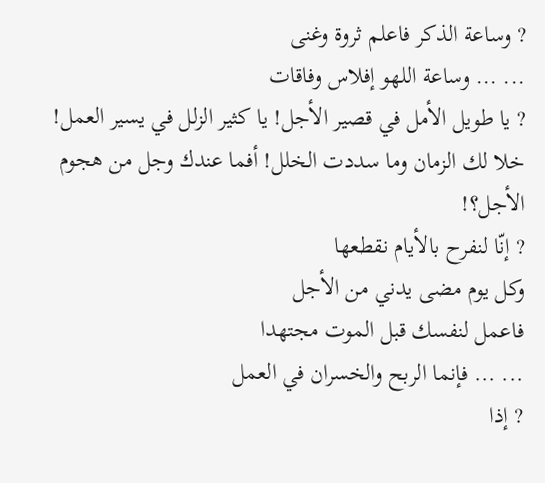? وساعة الذكر فاعلم ثروة وغنى
... ... وساعة اللهو إفلاس وفاقات
? يا طويل الأمل في قصير الأجل! يا كثير الزلل في يسير العمل! خلا لك الزمان وما سددت الخلل! أفما عندك وجل من هجوم الأجل؟!
? إنّا لنفرح بالأيام نقطعها
وكل يوم مضى يدني من الأجل
فاعمل لنفسك قبل الموت مجتهدا
... ... فإنما الربح والخسران في العمل
? إذا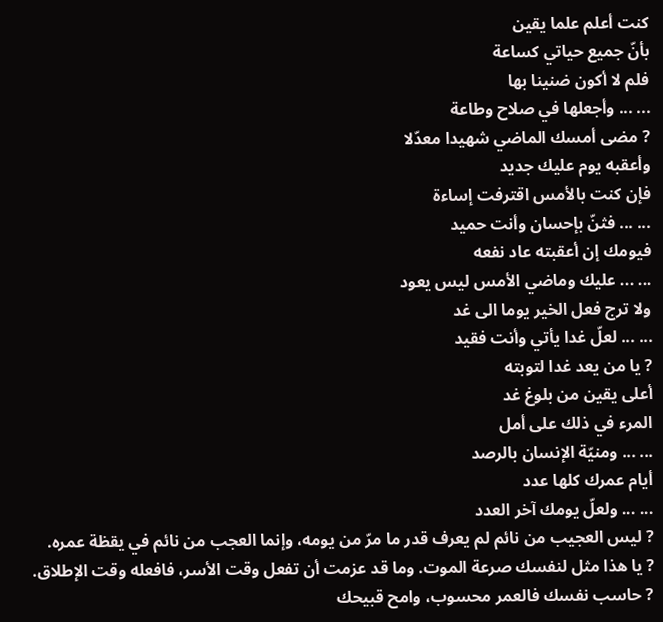كنت أعلم علما يقين
بأنّ جميع حياتي كساعة
فلم لا أكون ضنينا بها
... ... وأجعلها في صلاح وطاعة
? مضى أمسك الماضي شهيدا معدّلا
وأعقبه يوم عليك جديد
فإن كنت بالأمس اقترفت إساءة
... ... فثنّ بإحسان وأنت حميد
فيومك إن أعقبته عاد نفعه
... ... عليك وماضي الأمس ليس يعود
ولا ترج فعل الخير يوما الى غد
... ... لعلّ غدا يأتي وأنت فقيد
? يا من يعد غدا لتوبته
أعلى يقين من بلوغ غد
المرء في ذلك على أمل
... ... ومنيّة الإنسان بالرصد
أيام عمرك كلها عدد
... ... ولعلّ يومك آخر العدد
? ليس العجيب من نائم لم يعرف قدر ما مرّ من يومه، وإنما العجب من نائم في يقظة عمره.
? يا هذا مثل لنفسك صرعة الموت. وما قد عزمت أن تفعل وقت الأسر، فافعله وقت الإطلاق.
? حاسب نفسك فالعمر محسوب، وامح قبيحك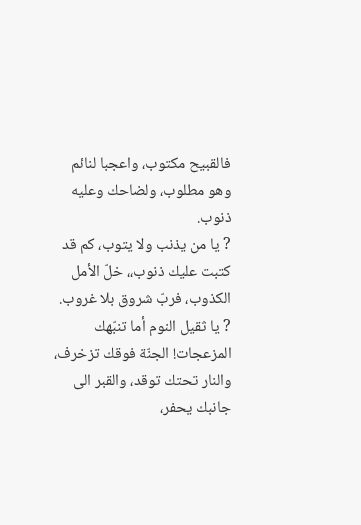فالقبيح مكتوب، واعجبا لنائم وهو مطلوب، ولضاحك وعليه ذنوب.
? يا من يذنب ولا يتوب، كم قد كتبت عليك ذنوب،، خلّ الأمل الكذوب، فربّ شروق بلا غروب.
? يا ثقيل النوم أما تنبّهك المزعجات! الجنّة فوقك تزخرف، والنار تحتك توقد، والقبر الى جانبك يحفر،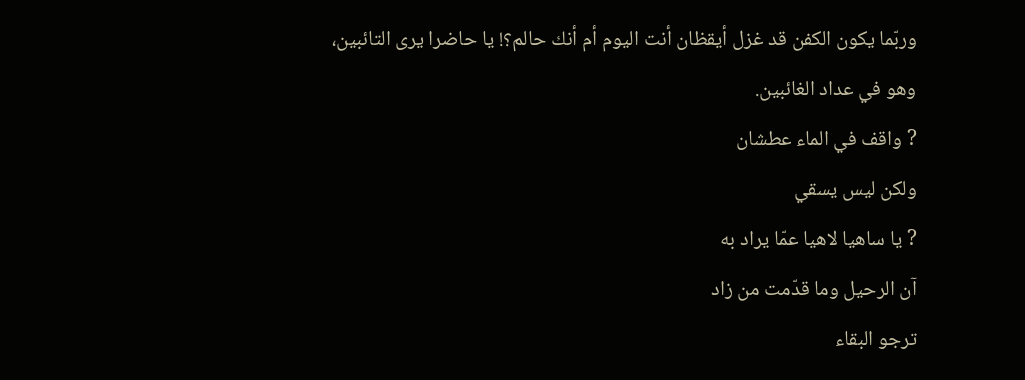وربّما يكون الكفن قد غزل أيقظان أنت اليوم أم أنك حالم؟! يا حاضرا يرى التائبين، وهو في عداد الغائبين.
? واقف في الماء عطشان
ولكن ليس يسقي
? يا ساهيا لاهيا عمّا يراد به
آن الرحيل وما قدّمت من زاد
ترجو البقاء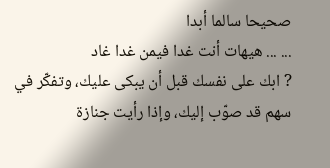صحيحا سالما أبدا
... ... هيهات أنت غدا فيمن غدا غاد
? ابك على نفسك قبل أن يبكى عليك، وتفكّر في سهم قد صوّب إليك، وإذا رأيت جنازة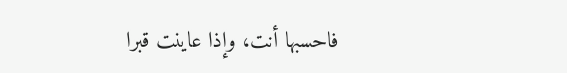فاحسبها أنت، وإذا عاينت قبرا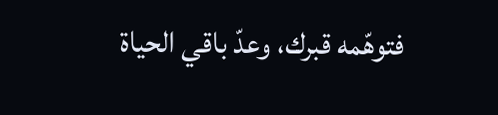فتوهّمه قبرك، وعدّ باقي الحياة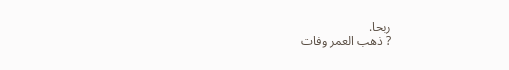ربحا.
? ذهب العمر وفات